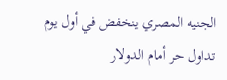الجنيه المصري ينخفض في أول يوم تداول حر أمام الدولار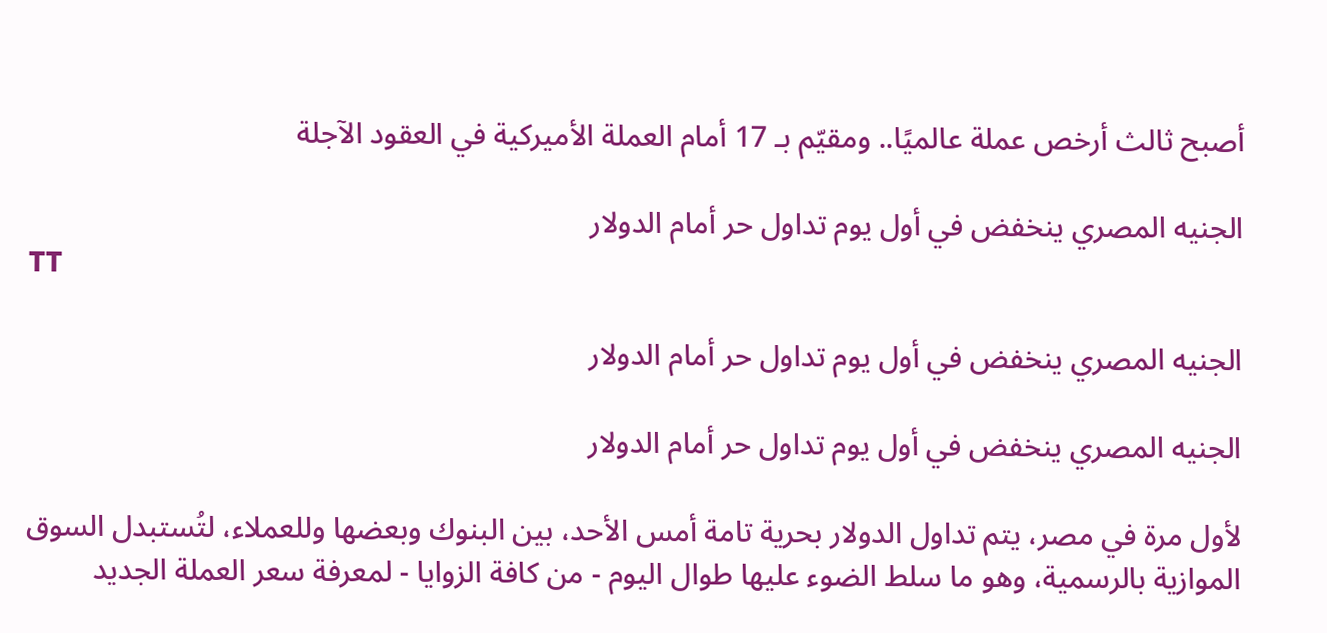أصبح ثالث أرخص عملة عالميًا.. ومقيّم بـ 17 أمام العملة الأميركية في العقود الآجلة

الجنيه المصري ينخفض في أول يوم تداول حر أمام الدولار
TT

الجنيه المصري ينخفض في أول يوم تداول حر أمام الدولار

الجنيه المصري ينخفض في أول يوم تداول حر أمام الدولار

لأول مرة في مصر، يتم تداول الدولار بحرية تامة أمس الأحد، بين البنوك وبعضها وللعملاء، لتُستبدل السوق الموازية بالرسمية، وهو ما سلط الضوء عليها طوال اليوم - من كافة الزوايا - لمعرفة سعر العملة الجديد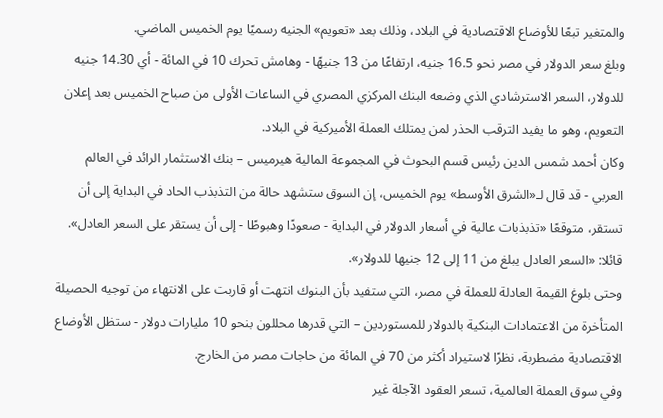والمتغير تبعًا للأوضاع الاقتصادية في البلاد، وذلك بعد «تعويم» الجنيه رسميًا يوم الخميس الماضي.
وبلغ سعر الدولار في مصر نحو 16.5 جنيه، ارتفاعًا من 13 جنيهًا - وهامش تحرك 10 في المائة - أي 14.30 جنيه للدولار، السعر الاسترشادي الذي وضعه البنك المركزي المصري في الساعات الأولى من صباح الخميس بعد إعلان التعويم، وهو ما يفيد الترقب الحذر لمن يمتلك العملة الأميركية في البلاد.
وكان أحمد شمس الدين رئيس قسم البحوث في المجموعة المالية هيرميس – بنك الاستثمار الرائد في العالم العربي - قد قال لـ«الشرق الأوسط» يوم الخميس، إن السوق ستشهد حالة من التذبذب الحاد في البداية إلى أن تستقر، متوقعًا «تذبذبات عالية في أسعار الدولار في البداية - صعودًا وهبوطًا - إلى أن يستقر على السعر العادل». قائلا: «السعر العادل يبلغ من 11 إلى 12 جنيها للدولار».
وحتى بلوغ القيمة العادلة للعملة في مصر، التي ستفيد بأن البنوك انتهت أو قاربت على الانتهاء من توجيه الحصيلة المتأخرة من الاعتمادات البنكية بالدولار للمستوردين – التي قدرها محللون بنحو 10 مليارات دولار - ستظل الأوضاع الاقتصادية مضطربة، نظرًا لاستيراد أكثر من 70 في المائة من حاجات مصر من الخارج.
وفي سوق العملة العالمية، تسعر العقود الآجلة غير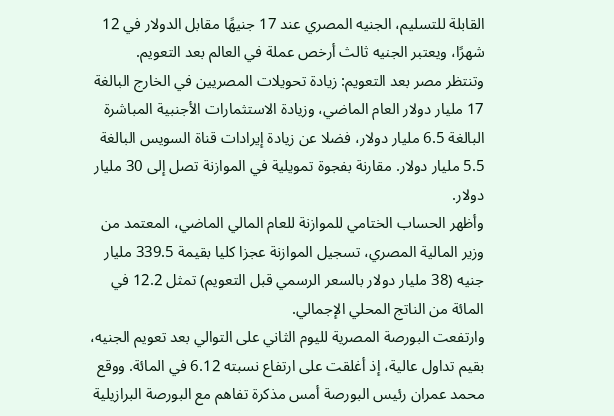القابلة للتسليم، الجنيه المصري عند 17 جنيهًا مقابل الدولار في 12 شهرًا، ويعتبر الجنيه ثالث أرخص عملة في العالم بعد التعويم.
وتنتظر مصر بعد التعويم: زيادة تحويلات المصريين في الخارج البالغة 17 مليار دولار العام الماضي، وزيادة الاستثمارات الأجنبية المباشرة البالغة 6.5 مليار دولار، فضلا عن زيادة إيرادات قناة السويس البالغة 5.5 مليار دولار. مقارنة بفجوة تمويلية في الموازنة تصل إلى 30 مليار دولار.
وأظهر الحساب الختامي للموازنة للعام المالي الماضي، المعتمد من وزير المالية المصري، تسجيل الموازنة عجزا كليا بقيمة 339.5 مليار جنيه (38 مليار دولار بالسعر الرسمي قبل التعويم) تمثل 12.2 في المائة من الناتج المحلي الإجمالي.
وارتفعت البورصة المصرية لليوم الثاني على التوالي بعد تعويم الجنيه، بقيم تداول عالية، إذ أغلقت على ارتفاع نسبته 6.12 في المائة. ووقع محمد عمران رئيس البورصة أمس مذكرة تفاهم مع البورصة البرازيلية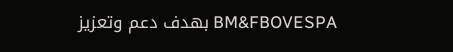BM&FBOVESPA بهدف دعم وتعزيز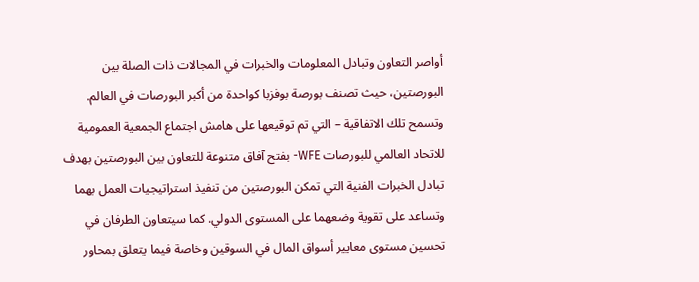أواصر التعاون وتبادل المعلومات والخبرات في المجالات ذات الصلة بين البورصتين، حيث تصنف بورصة بوفزبا كواحدة من أكبر البورصات في العالم.
وتسمح تلك الاتفاقية – التي تم توقيعها على هامش اجتماع الجمعية العمومية للاتحاد العالمي للبورصات WFE- بفتح آفاق متنوعة للتعاون بين البورصتين بهدف تبادل الخبرات الفنية التي تمكن البورصتين من تنفيذ استراتيجيات العمل بهما وتساعد على تقوية وضعهما على المستوى الدولي. كما سيتعاون الطرفان في تحسين مستوى معايير أسواق المال في السوقين وخاصة فيما يتعلق بمحاور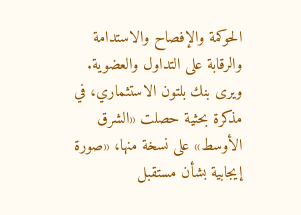الحوكمة والإفصاح والاستدامة والرقابة على التداول والعضوية.
ويرى بنك بلتون الاستثماري، في مذكرة بحثية حصلت «الشرق الأوسط» على نسخة منها، «صورة إيجابية بشأن مستقبل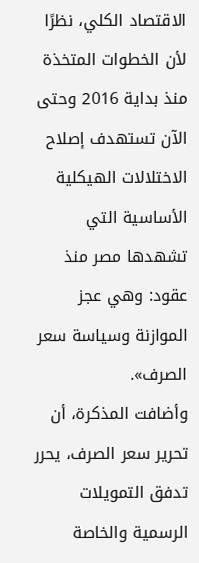الاقتصاد الكلي، نظرًا لأن الخطوات المتخذة منذ بداية 2016 وحتى الآن تستهدف إصلاح الاختلالات الهيكلية الأساسية التي تشهدها مصر منذ عقود: وهي عجز الموازنة وسياسة سعر الصرف».
وأضافت المذكرة، أن تحرير سعر الصرف، يحرر تدفق التمويلات الرسمية والخاصة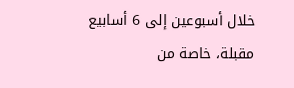خلال أسبوعين إلى 6 أسابيع مقبلة، خاصة من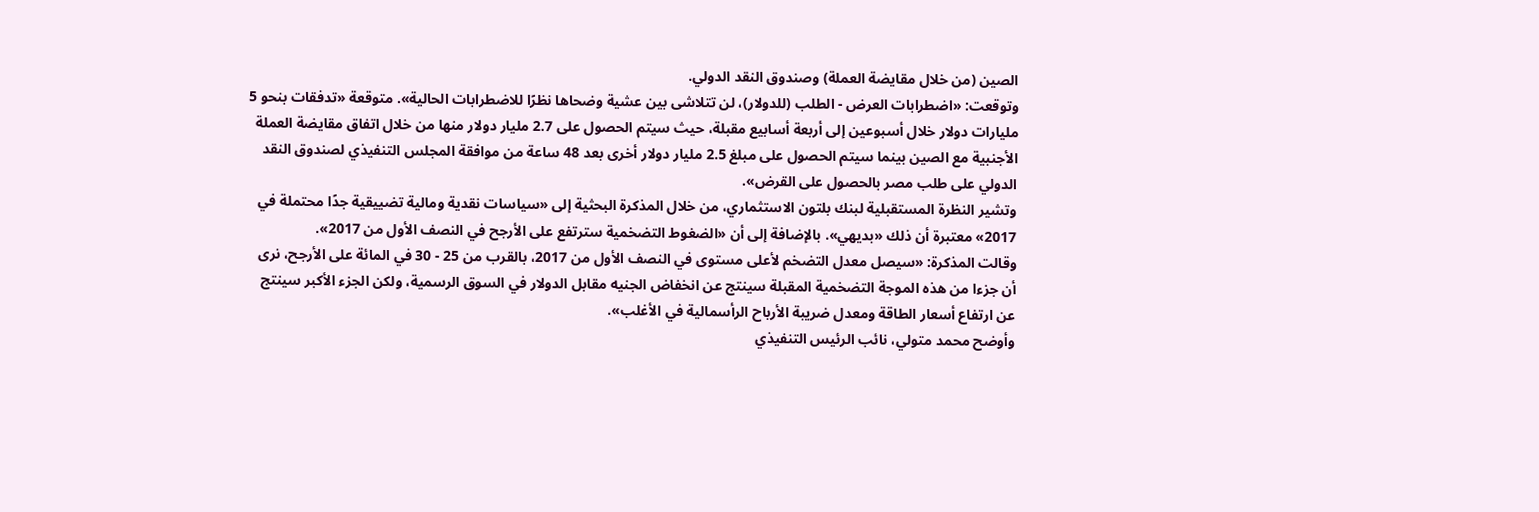الصين (من خلال مقايضة العملة) وصندوق النقد الدولي.
وتوقعت: «اضطرابات العرض - الطلب (للدولار)، لن تتلاشى بين عشية وضحاها نظرًا للاضطرابات الحالية». متوقعة «تدفقات بنحو 5 مليارات دولار خلال أسبوعين إلى أربعة أسابيع مقبلة، حيث سيتم الحصول على 2.7 مليار دولار منها من خلال اتفاق مقايضة العملة الأجنبية مع الصين بينما سيتم الحصول على مبلغ 2.5 مليار دولار أخرى بعد 48 ساعة من موافقة المجلس التنفيذي لصندوق النقد الدولي على طلب مصر بالحصول على القرض».
وتشير النظرة المستقبلية لبنك بلتون الاستثماري، من خلال المذكرة البحثية إلى «سياسات نقدية ومالية تضييقية جدًا محتملة في 2017» معتبرة أن ذلك «بديهي». بالإضافة إلى أن «الضغوط التضخمية سترتفع على الأرجح في النصف الأول من 2017».
وقالت المذكرة: «سيصل معدل التضخم لأعلى مستوى في النصف الأول من 2017، بالقرب من 25 - 30 في المائة على الأرجح، نرى أن جزءا من هذه الموجة التضخمية المقبلة سينتج عن انخفاض الجنيه مقابل الدولار في السوق الرسمية، ولكن الجزء الأكبر سينتج عن ارتفاع أسعار الطاقة ومعدل ضريبة الأرباح الرأسمالية في الأغلب».
وأوضح محمد متولي، نائب الرئيس التنفيذي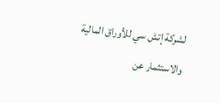لشركة إتش سي للأوراق المالية والاستثمار عن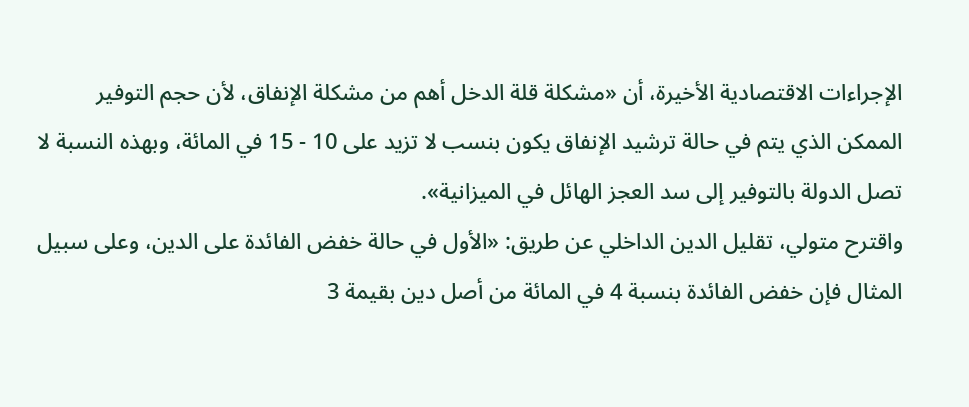الإجراءات الاقتصادية الأخيرة، أن «مشكلة قلة الدخل أهم من مشكلة الإنفاق، لأن حجم التوفير الممكن الذي يتم في حالة ترشيد الإنفاق يكون بنسب لا تزيد على 10 - 15 في المائة، وبهذه النسبة لا تصل الدولة بالتوفير إلى سد العجز الهائل في الميزانية».
واقترح متولي، تقليل الدين الداخلي عن طريق: «الأول في حالة خفض الفائدة على الدين، وعلى سبيل المثال فإن خفض الفائدة بنسبة 4 في المائة من أصل دين بقيمة 3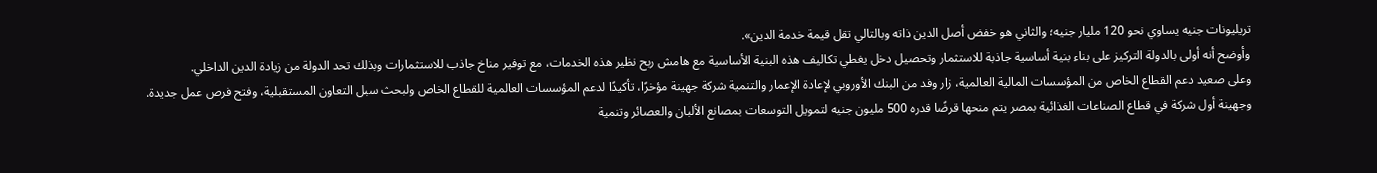تريليونات جنيه يساوي نحو 120 مليار جنيه؛ والثاني هو خفض أصل الدين ذاته وبالتالي تقل قيمة خدمة الدين».
وأوضح أنه أولى بالدولة التركيز على بناء بنية أساسية جاذبة للاستثمار وتحصيل دخل يغطي تكاليف هذه البنية الأساسية مع هامش ربح نظير هذه الخدمات، مع توفير مناخ جاذب للاستثمارات وبذلك تحد الدولة من زيادة الدين الداخلي.
وعلى صعيد دعم القطاع الخاص من المؤسسات المالية العالمية، زار وفد من البنك الأوروبي لإعادة الإعمار والتنمية شركة جهينة مؤخرًا، تأكيدًا لدعم المؤسسات العالمية للقطاع الخاص ولبحث سبل التعاون المستقبلية، وفتح فرص عمل جديدة.
وجهينة أول شركة في قطاع الصناعات الغذائية بمصر يتم منحها قرضًا قدره 500 مليون جنيه لتمويل التوسعات بمصانع الألبان والعصائر وتنمية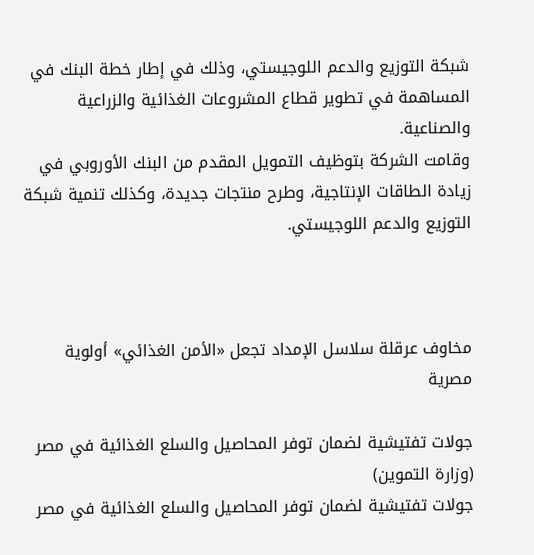شبكة التوزيع والدعم اللوجيستي، وذلك في إطار خطة البنك في المساهمة في تطوير قطاع المشروعات الغذائية والزراعية والصناعية.
وقامت الشركة بتوظيف التمويل المقدم من البنك الأوروبي في زيادة الطاقات الإنتاجية، وطرح منتجات جديدة، وكذلك تنمية شبكة التوزيع والدعم اللوجيستي.



مخاوف عرقلة سلاسل الإمداد تجعل «الأمن الغذائي» أولوية مصرية

جولات تفتيشية لضمان توفر المحاصيل والسلع الغذائية في مصر (وزارة التموين)
جولات تفتيشية لضمان توفر المحاصيل والسلع الغذائية في مصر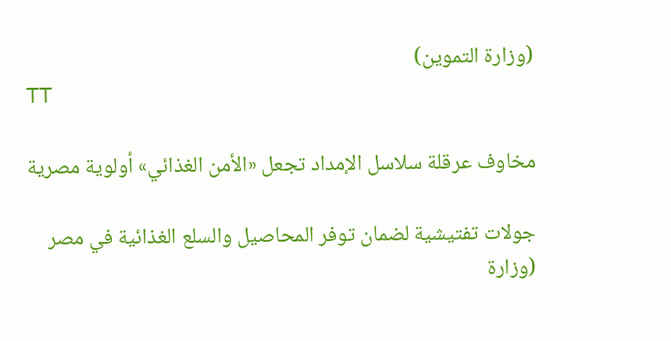(وزارة التموين)
TT

مخاوف عرقلة سلاسل الإمداد تجعل «الأمن الغذائي» أولوية مصرية

جولات تفتيشية لضمان توفر المحاصيل والسلع الغذائية في مصر (وزارة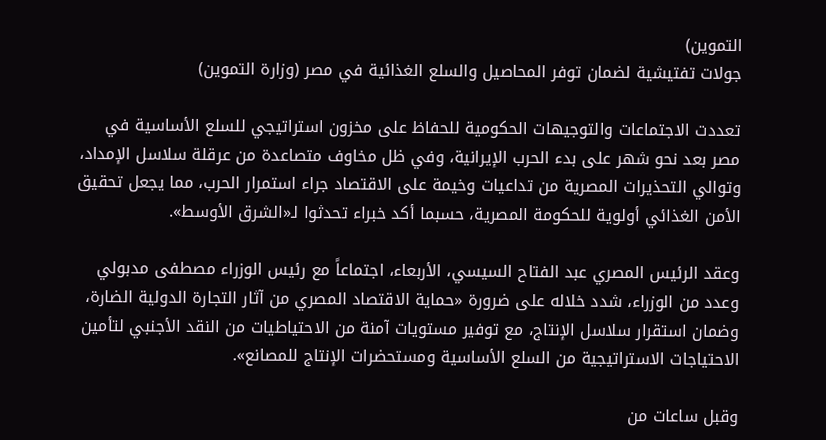التموين)
جولات تفتيشية لضمان توفر المحاصيل والسلع الغذائية في مصر (وزارة التموين)

تعددت الاجتماعات والتوجيهات الحكومية للحفاظ على مخزون استراتيجي للسلع الأساسية في مصر بعد نحو شهر على بدء الحرب الإيرانية، وفي ظل مخاوف متصاعدة من عرقلة سلاسل الإمداد، وتوالي التحذيرات المصرية من تداعيات وخيمة على الاقتصاد جراء استمرار الحرب، مما يجعل تحقيق الأمن الغذائي أولوية للحكومة المصرية، حسبما أكد خبراء تحدثوا لـ«الشرق الأوسط».

وعقد الرئيس المصري عبد الفتاح السيسي، الأربعاء، اجتماعاً مع رئيس الوزراء مصطفى مدبولي وعدد من الوزراء، شدد خلاله على ضرورة «حماية الاقتصاد المصري من آثار التجارة الدولية الضارة، وضمان استقرار سلاسل الإنتاج، مع توفير مستويات آمنة من الاحتياطيات من النقد الأجنبي لتأمين الاحتياجات الاستراتيجية من السلع الأساسية ومستحضرات الإنتاج للمصانع».

وقبل ساعات من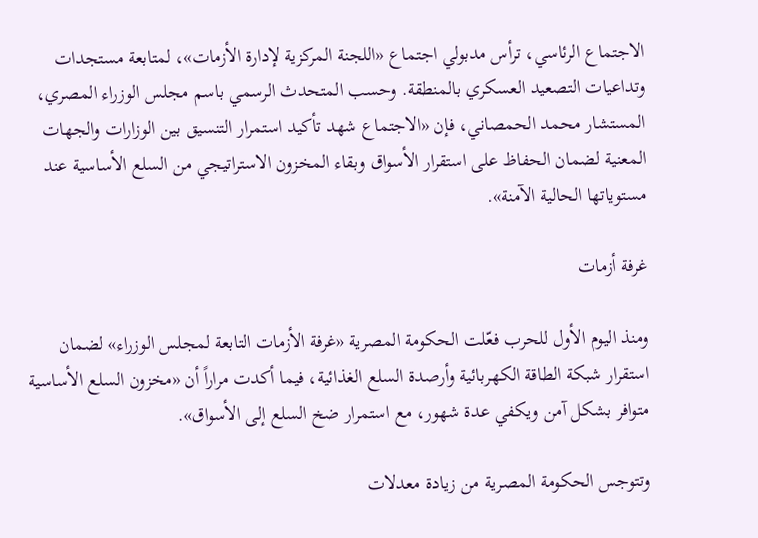الاجتماع الرئاسي، ترأس مدبولي اجتماع «اللجنة المركزية لإدارة الأزمات»، لمتابعة مستجدات وتداعيات التصعيد العسكري بالمنطقة. وحسب المتحدث الرسمي باسم مجلس الوزراء المصري، المستشار محمد الحمصاني، فإن «الاجتماع شهد تأكيد استمرار التنسيق بين الوزارات والجهات المعنية لضمان الحفاظ على استقرار الأسواق وبقاء المخزون الاستراتيجي من السلع الأساسية عند مستوياتها الحالية الآمنة».

غرفة أزمات

ومنذ اليوم الأول للحرب فعّلت الحكومة المصرية «غرفة الأزمات التابعة لمجلس الوزراء» لضمان استقرار شبكة الطاقة الكهربائية وأرصدة السلع الغذائية، فيما أكدت مراراً أن «مخزون السلع الأساسية متوافر بشكل آمن ويكفي عدة شهور، مع استمرار ضخ السلع إلى الأسواق».

وتتوجس الحكومة المصرية من زيادة معدلات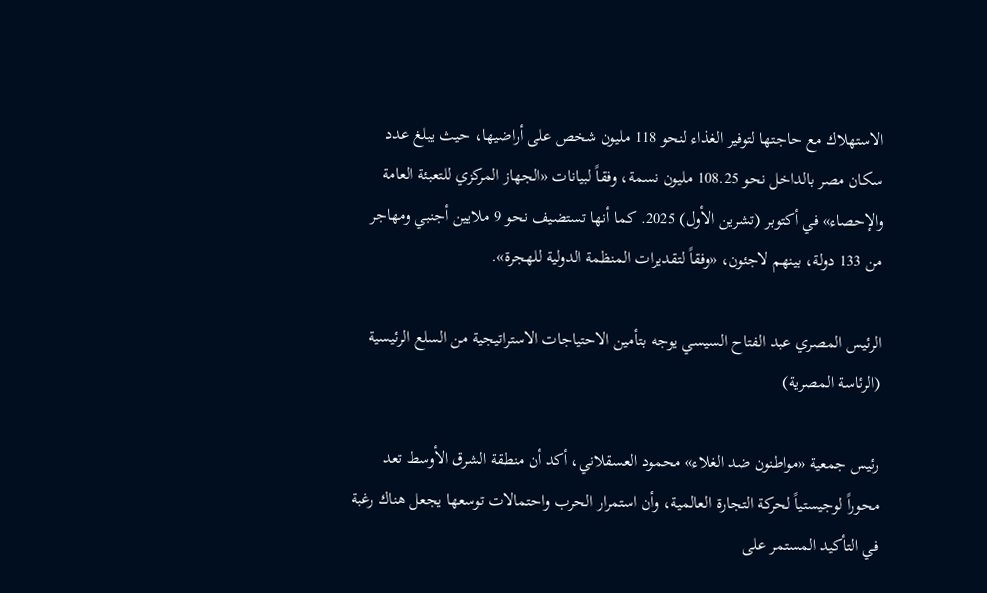الاستهلاك مع حاجتها لتوفير الغذاء لنحو 118 مليون شخص على أراضيها، حيث يبلغ عدد سكان مصر بالداخل نحو 108.25 مليون نسمة، وفقاً لبيانات «الجهاز المركزي للتعبئة العامة والإحصاء» في أكتوبر (تشرين الأول) 2025. كما أنها تستضيف نحو 9 ملايين أجنبي ومهاجر من 133 دولة، بينهم لاجئون، «وفقاً لتقديرات المنظمة الدولية للهجرة».

الرئيس المصري عبد الفتاح السيسي يوجه بتأمين الاحتياجات الاستراتيجية من السلع الرئيسية (الرئاسة المصرية)

رئيس جمعية «مواطنون ضد الغلاء» محمود العسقلاني، أكد أن منطقة الشرق الأوسط تعد محوراً لوجيستياً لحركة التجارة العالمية، وأن استمرار الحرب واحتمالات توسعها يجعل هناك رغبة في التأكيد المستمر على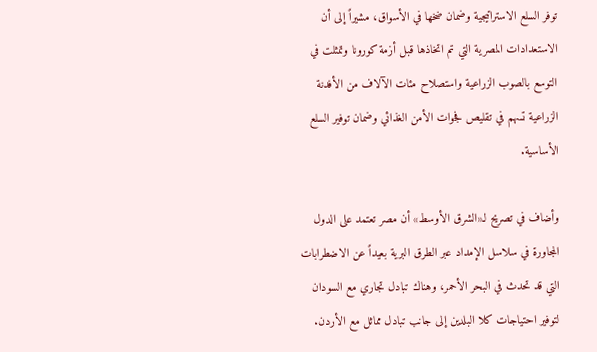توفر السلع الاستراتيجية وضمان ضخها في الأسواق، مشيراً إلى أن الاستعدادات المصرية التي تم اتخاذها قبل أزمة كورونا وتمثلت في التوسع بالصوب الزراعية واستصلاح مئات الآلاف من الأفدنة الزراعية تسهم في تقليص فجوات الأمن الغذائي وضمان توفير السلع الأساسية.

وأضاف في تصريح لـ«الشرق الأوسط» أن مصر تعتمد على الدول المجاورة في سلاسل الإمداد عبر الطرق البرية بعيداً عن الاضطرابات التي قد تحدث في البحر الأحمر، وهناك تبادل تجاري مع السودان لتوفير احتياجات كلا البلدين إلى جانب تبادل مماثل مع الأردن.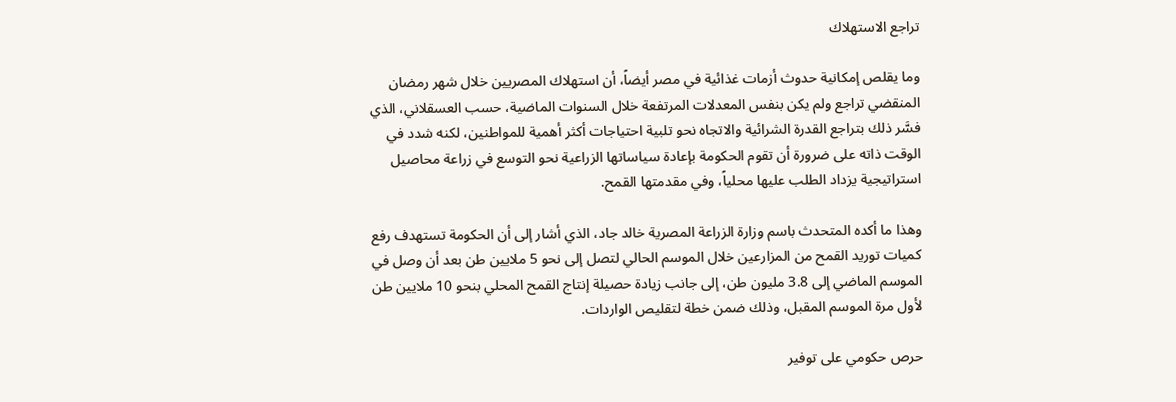تراجع الاستهلاك

وما يقلص إمكانية حدوث أزمات غذائية في مصر أيضاً، أن استهلاك المصريين خلال شهر رمضان المنقضي تراجع ولم يكن بنفس المعدلات المرتفعة خلال السنوات الماضية، حسب العسقلاني، الذي فسَّر ذلك بتراجع القدرة الشرائية والاتجاه نحو تلبية احتياجات أكثر أهمية للمواطنين، لكنه شدد في الوقت ذاته على ضرورة أن تقوم الحكومة بإعادة سياساتها الزراعية نحو التوسع في زراعة محاصيل استراتيجية يزداد الطلب عليها محلياً، وفي مقدمتها القمح.

وهذا ما أكده المتحدث باسم وزارة الزراعة المصرية خالد جاد، الذي أشار إلى أن الحكومة تستهدف رفع كميات توريد القمح من المزارعين خلال الموسم الحالي لتصل إلى نحو 5 ملايين طن بعد أن وصل في الموسم الماضي إلى 3.8 مليون طن، إلى جانب زيادة حصيلة إنتاج القمح المحلي بنحو 10 ملايين طن لأول مرة الموسم المقبل، وذلك ضمن خطة لتقليص الواردات.

حرص حكومي على توفير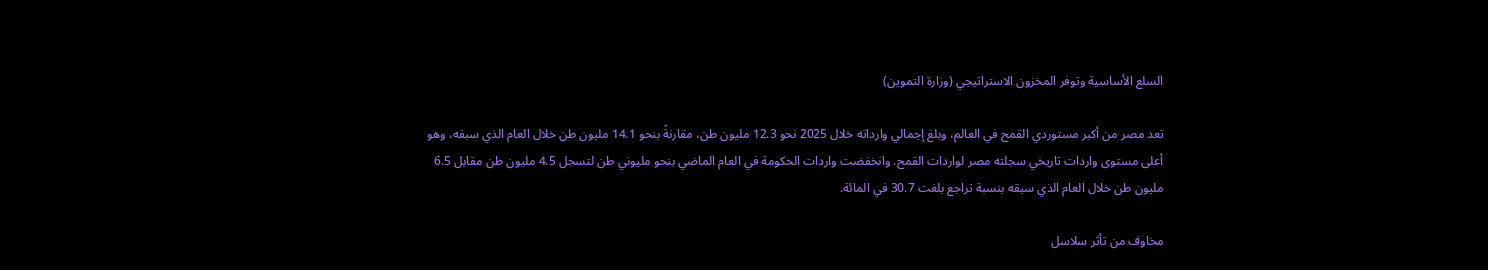السلع الأساسية وتوفر المخزون الاستراتيجي (وزارة التموين)

تعد مصر من أكبر مستوردي القمح في العالم، وبلغ إجمالي وارداته خلال 2025 نحو 12.3 مليون طن، مقارنةً بنحو 14.1 مليون طن خلال العام الذي سبقه، وهو أعلى مستوى واردات تاريخي سجلته مصر لواردات القمح. وانخفضت واردات الحكومة في العام الماضي بنحو مليوني طن لتسجل 4.5 مليون طن مقابل 6.5 مليون طن خلال العام الذي سبقه بنسبة تراجع بلغت 30.7 في المائة.

مخاوف من تأثر سلاسل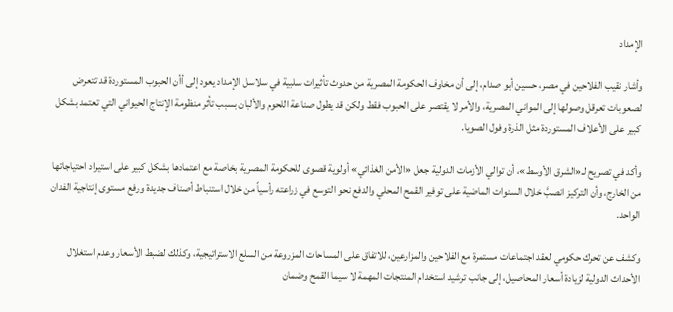الإمداد

وأشار نقيب الفلاحين في مصر، حسين أبو صدام، إلى أن مخاوف الحكومة المصرية من حدوث تأثيرات سلبية في سلاسل الإمداد يعود إلى أأن الحبوب المستوردة قد تتعرض لصعوبات تعرقل وصولها إلى المواني المصرية، والأمر لا يقتصر على الحبوب فقط ولكن قد يطول صناعة اللحوم والألبان بسبب تأثر منظومة الإنتاج الحيواني التي تعتمد بشكل كبير على الأعلاف المستوردة مثل الذرة وفول الصويا.

وأكد في تصريح لـ«الشرق الأوسط»، أن توالي الأزمات الدولية جعل «الأمن الغذائي» أولوية قصوى للحكومة المصرية بخاصة مع اعتمادها بشكل كبير على استيراد احتياجاتها من الخارج، وأن التركيز انصبَّ خلال السنوات الماضية على توفير القمح المحلي والدفع نحو التوسع في زراعته رأسياً من خلال استنباط أصناف جديدة ورفع مستوى إنتاجية الفدان الواحد.

وكشف عن تحرك حكومي لعقد اجتماعات مستمرة مع الفلاحين والمزارعين، للاتفاق على المساحات المزروعة من السلع الاستراتيجية، وكذلك لضبط الأسعار وعدم استغلال الأحداث الدولية لزيادة أسعار المحاصيل، إلى جانب ترشيد استخدام المنتجات المهمة لا سيما القمح وضمان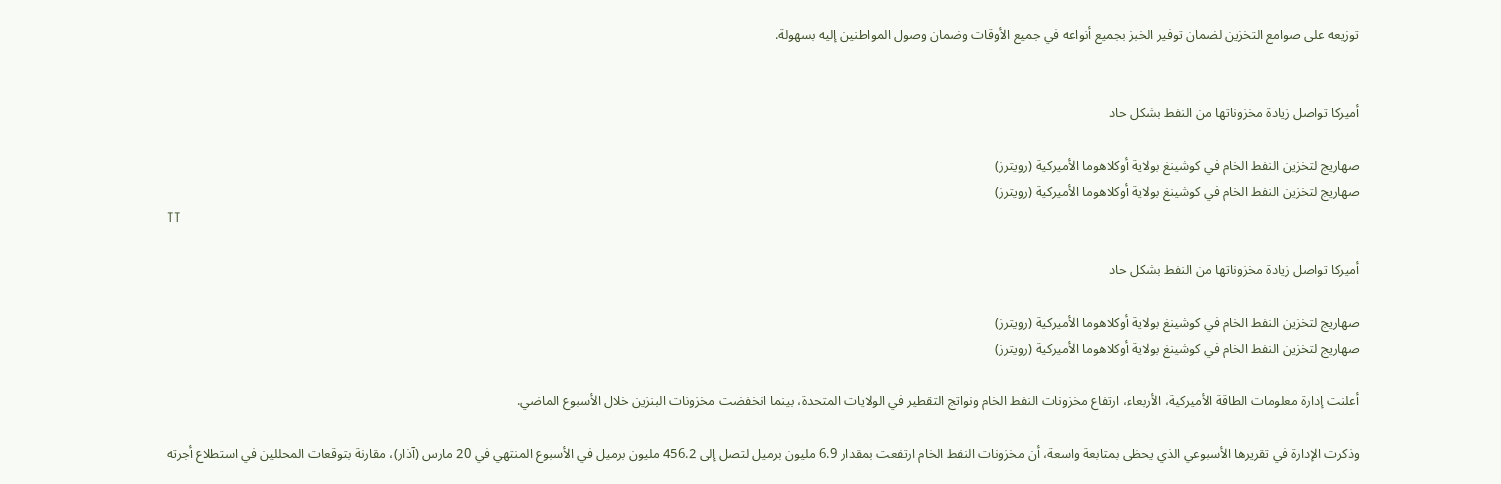توزيعه على صوامع التخزين لضمان توفير الخبز بجميع أنواعه في جميع الأوقات وضمان وصول المواطنين إليه بسهولة.


أميركا تواصل زيادة مخزوناتها من النفط بشكل حاد

صهاريج لتخزين النفط الخام في كوشينغ بولاية أوكلاهوما الأميركية (رويترز)
صهاريج لتخزين النفط الخام في كوشينغ بولاية أوكلاهوما الأميركية (رويترز)
TT

أميركا تواصل زيادة مخزوناتها من النفط بشكل حاد

صهاريج لتخزين النفط الخام في كوشينغ بولاية أوكلاهوما الأميركية (رويترز)
صهاريج لتخزين النفط الخام في كوشينغ بولاية أوكلاهوما الأميركية (رويترز)

أعلنت إدارة معلومات الطاقة الأميركية، الأربعاء، ارتفاع مخزونات النفط الخام ونواتج التقطير في الولايات المتحدة، بينما انخفضت مخزونات البنزين خلال الأسبوع الماضي.

وذكرت الإدارة في تقريرها الأسبوعي الذي يحظى بمتابعة واسعة، أن مخزونات النفط الخام ارتفعت بمقدار 6.9 مليون برميل لتصل إلى 456.2 مليون برميل في الأسبوع المنتهي في 20 مارس (آذار)، مقارنة بتوقعات المحللين في استطلاع أجرته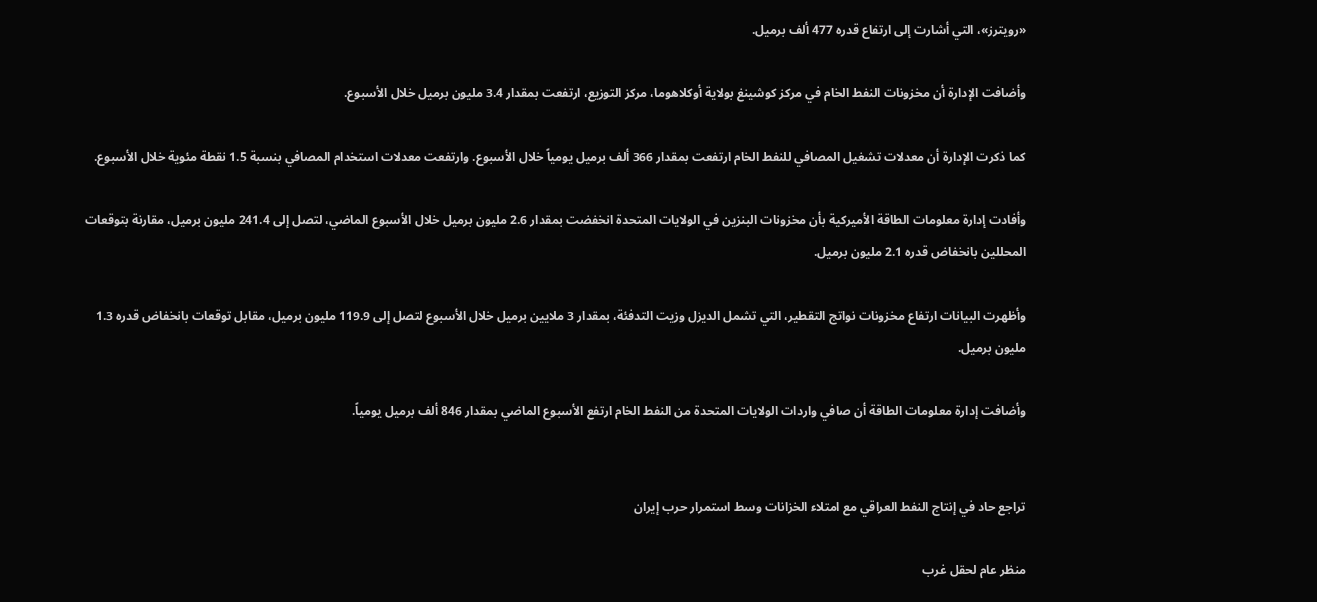«رويترز»، التي أشارت إلى ارتفاع قدره 477 ألف برميل.

وأضافت الإدارة أن مخزونات النفط الخام في مركز كوشينغ بولاية أوكلاهوما، مركز التوزيع، ارتفعت بمقدار 3.4 مليون برميل خلال الأسبوع.

كما ذكرت الإدارة أن معدلات تشغيل المصافي للنفط الخام ارتفعت بمقدار 366 ألف برميل يومياً خلال الأسبوع. وارتفعت معدلات استخدام المصافي بنسبة 1.5 نقطة مئوية خلال الأسبوع.

وأفادت إدارة معلومات الطاقة الأميركية بأن مخزونات البنزين في الولايات المتحدة انخفضت بمقدار 2.6 مليون برميل خلال الأسبوع الماضي، لتصل إلى 241.4 مليون برميل، مقارنة بتوقعات المحللين بانخفاض قدره 2.1 مليون برميل.

وأظهرت البيانات ارتفاع مخزونات نواتج التقطير، التي تشمل الديزل وزيت التدفئة، بمقدار 3 ملايين برميل خلال الأسبوع لتصل إلى 119.9 مليون برميل، مقابل توقعات بانخفاض قدره 1.3 مليون برميل.

وأضافت إدارة معلومات الطاقة أن صافي واردات الولايات المتحدة من النفط الخام ارتفع الأسبوع الماضي بمقدار 846 ألف برميل يومياً.


تراجع حاد في إنتاج النفط العراقي مع امتلاء الخزانات وسط استمرار حرب إيران

منظر عام لحقل غرب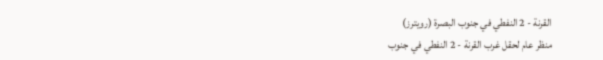القرنة - 2 النفطي في جنوب البصرة (رويترز)
منظر عام لحقل غرب القرنة - 2 النفطي في جنوب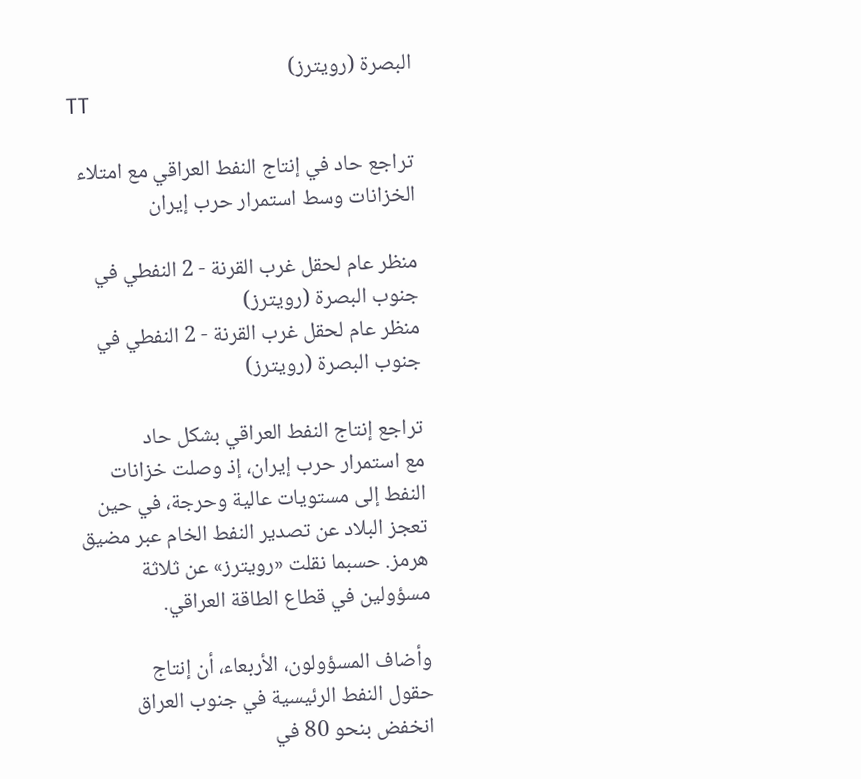البصرة (رويترز)
TT

تراجع حاد في إنتاج النفط العراقي مع امتلاء الخزانات وسط استمرار حرب إيران

منظر عام لحقل غرب القرنة - 2 النفطي في جنوب البصرة (رويترز)
منظر عام لحقل غرب القرنة - 2 النفطي في جنوب البصرة (رويترز)

تراجع إنتاج النفط ‌العراقي ‌بشكل حاد مع ‌استمرار حرب إيران، إذ وصلت خزانات النفط إلى مستويات عالية وحرجة، في حين تعجز ‌البلاد ‌عن تصدير ‌النفط الخام ‌عبر مضيق هرمز. حسبما نقلت «رويترز» عن ثلاثة مسؤولين في قطاع الطاقة العراقي.

وأضاف المسؤولون، الأربعاء، أن إنتاج حقول ‌النفط الرئيسية في جنوب العراق انخفض بنحو 80 في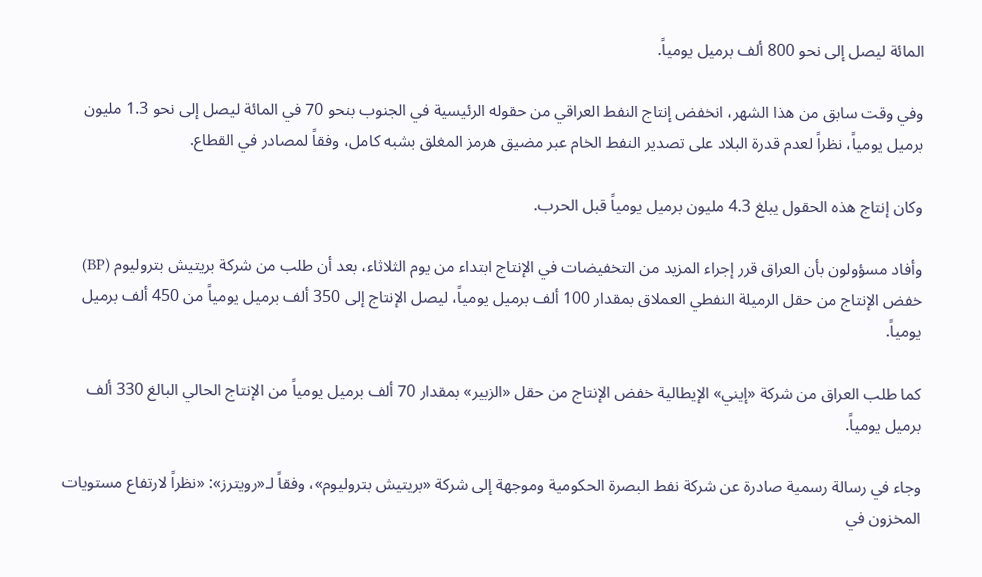المائة ليصل إلى نحو 800 ألف برميل يومياً.

وفي وقت سابق من هذا الشهر، انخفض إنتاج النفط العراقي من حقوله الرئيسية في الجنوب بنحو 70 في المائة ليصل إلى نحو 1.3 مليون برميل يومياً، نظراً لعدم قدرة البلاد على تصدير النفط الخام عبر مضيق هرمز المغلق بشبه كامل، وفقاً لمصادر في القطاع.

وكان إنتاج هذه الحقول يبلغ 4.3 مليون برميل يومياً قبل الحرب.

وأفاد مسؤولون بأن العراق قرر إجراء المزيد من التخفيضات في الإنتاج ابتداء من يوم الثلاثاء، بعد أن طلب من شركة بريتيش بتروليوم (BP) خفض الإنتاج من حقل الرميلة النفطي العملاق بمقدار 100 ألف برميل يومياً، ليصل الإنتاج إلى 350 ألف برميل يومياً من 450 ألف برميل يومياً.

كما طلب العراق من شركة «إيني» الإيطالية خفض الإنتاج من حقل «الزبير» بمقدار 70 ألف برميل يومياً من الإنتاج الحالي البالغ 330 ألف برميل يومياً.

وجاء في رسالة رسمية صادرة عن شركة نفط البصرة الحكومية وموجهة إلى شركة «بريتيش بتروليوم»، وفقاً لـ«رويترز»: «نظراً لارتفاع مستويات المخزون في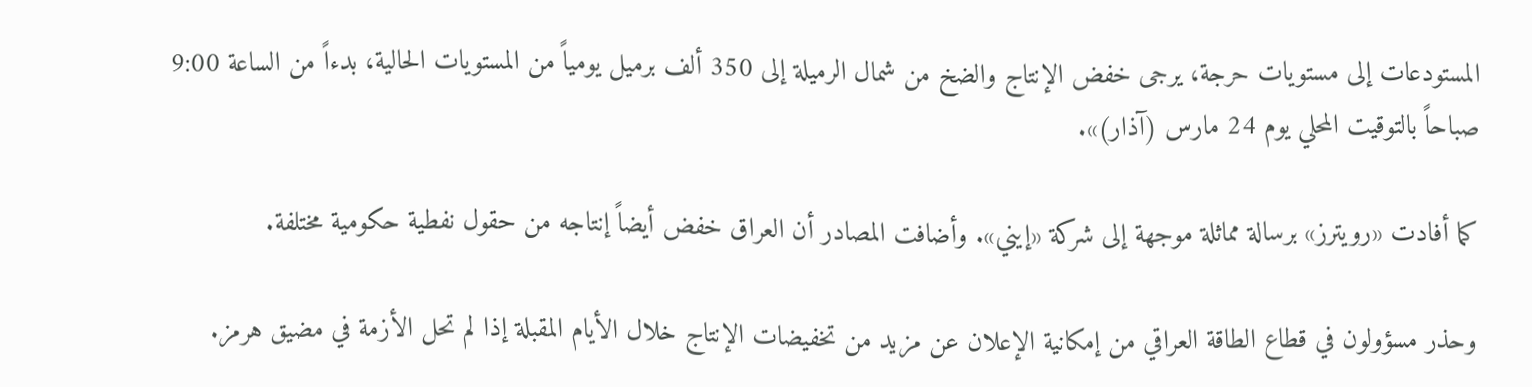المستودعات إلى مستويات حرجة، يرجى خفض الإنتاج والضخ من شمال الرميلة إلى 350 ألف برميل يومياً من المستويات الحالية، بدءاً من الساعة 9:00 صباحاً بالتوقيت المحلي يوم 24 مارس (آذار)».

كما أفادت «رويترز» برسالة مماثلة موجهة إلى شركة «إيني». وأضافت المصادر أن العراق خفض أيضاً إنتاجه من حقول نفطية حكومية مختلفة.

وحذر مسؤولون في قطاع الطاقة العراقي من إمكانية الإعلان عن مزيد من تخفيضات الإنتاج خلال الأيام المقبلة إذا لم تحل الأزمة في مضيق هرمز.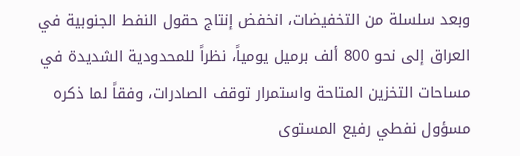وبعد سلسلة من التخفيضات، انخفض إنتاج حقول النفط الجنوبية في العراق إلى نحو 800 ألف برميل يومياً، نظراً للمحدودية الشديدة في مساحات التخزين المتاحة واستمرار توقف الصادرات، وفقاً لما ذكره مسؤول نفطي رفيع المستوى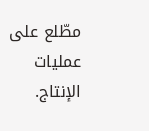مطّلع على عمليات الإنتاج.